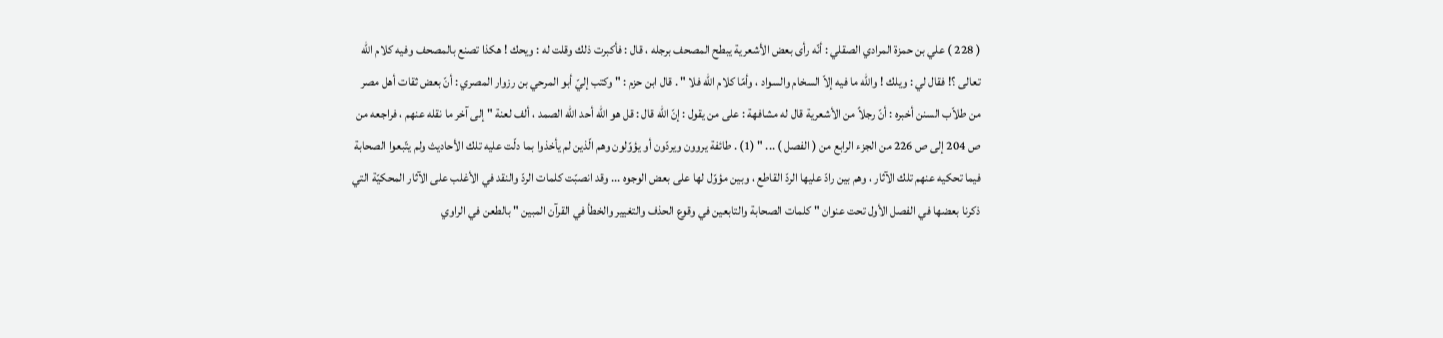( 228 ) علي بن حمزة المرادي الصقلي : أنّه رأى بعض الأشعرية يبطح المصحف برجله ، قال : فأكبرت ذلك وقلت له : ويحك ! هكذا تصنع بالمصحف وفيه كلام الله تعالى ؟! فقال لي : ويلك ! والله ما فيه إلاّ السخام والسواد ، وأمّا كلام الله فلا " . قال ابن حزم : " وكتب إليّ أبو المرحي بن رزوار المصري : أنّ بعض ثقات أهل مصر من طلاّب السنن أخبره : أنّ رجلاً من الأشعرية قال له مشافهة : على من يقول : إنّ الله قال : قل هو الله أحد الله الصمد ، ألف لعنة " إلى آخر ما نقله عنهم ، فراجعه من ص 204 إلى ص 226 من الجزء الرابع من ( الفصل ) ... " (1) . طائفة يروون ويردّون أو يؤوّلون وهم الّذين لم يأخذوا بما دلّت عليه تلك الأحاديث ولم يتّبعوا الصحابة فيما تحكيه عنهم تلك الآثار ، وهم بين رادّ عليها الردّ القاطع ، وبين مؤوّل لها على بعض الوجوه ... وقد انصبّت كلمات الردّ والنقد في الأغلب على الآثار المحكيّة التي ذكرنا بعضها في الفصل الأول تحت عنوان " كلمات الصحابة والتابعين في وقوع الحذف والتغيير والخطأ في القرآن المبين " بالطعن في الراوي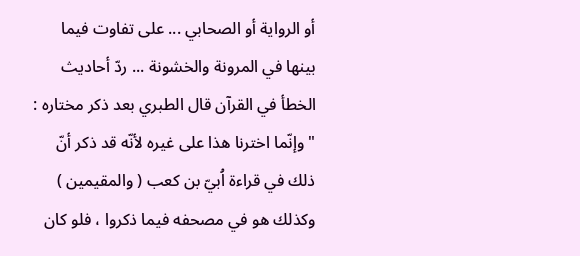أو الرواية أو الصحابي ... على تفاوت فيما بينها في المرونة والخشونة ... ردّ أحاديث الخطأ في القرآن قال الطبري بعد ذكر مختاره : " وإنّما اخترنا هذا على غيره لأنّه قد ذكر أنّ ذلك في قراءة اُبيّ بن كعب ( والمقيمين ) وكذلك هو في مصحفه فيما ذكروا ، فلو كان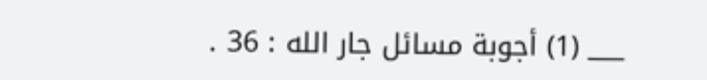___ (1) أجوبة مسائل جار الله : 36 .